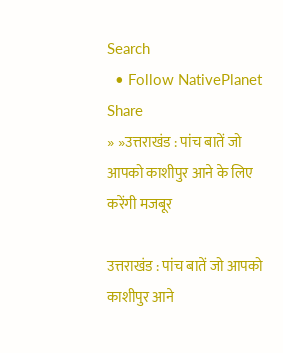Search
  • Follow NativePlanet
Share
» »उत्तराखंड : पांच बातें जो आपको काशीपुर आने के लिए करेंगी मजबूर

उत्तराखंड : पांच बातें जो आपको काशीपुर आने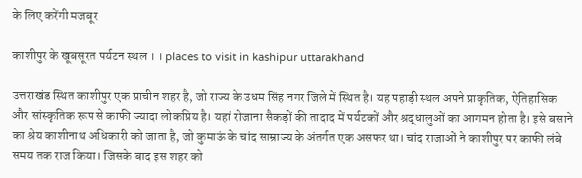के लिए करेंगी मजबूर

काशीपुर के खूबसूरत पर्यटन स्थल । । places to visit in kashipur uttarakhand

उत्तराखंड स्थित काशीपुर एक प्राचीन शहर है, जो राज्य के उधम सिंह नगर जिले में स्थित है। यह पहाड़ी स्थल अपने प्राकृतिक, ऐतिहासिक और सांस्कृतिक रूप से काफी ज्यादा लोकप्रिय है। यहां रोजाना सैकड़ों की तादाद में पर्यटकों और श्रद्धालुओं का आगमन होता है। इसे बसाने का श्रेय काशीनाथ अधिकारी को जाता है, जो कुमाऊं के चांद साम्राज्य के अंतर्गत एक असफर था। चांद राजाओं ने काशीपुर पर काफी लंबे समय तक राज किया। जिसके बाद इस शहर को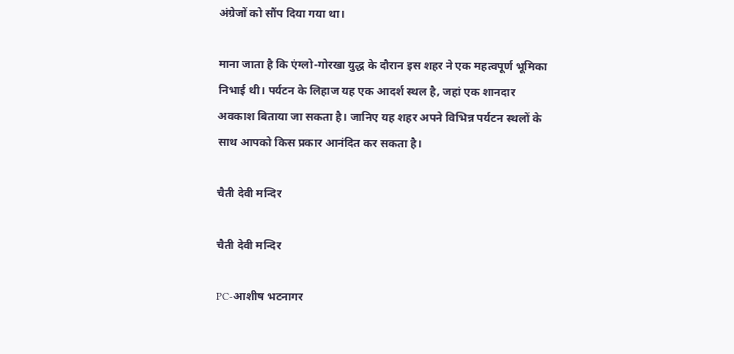अंग्रेजों को सौंप दिया गया था।

माना जाता है कि एंग्लो-गोरखा युद्ध के दौरान इस शहर ने एक महत्वपूर्ण भूमिका निभाई थी। पर्यटन के लिहाज यह एक आदर्श स्थल है, जहां एक शानदार अवकाश बिताया जा सकता है। जानिए यह शहर अपने विभिन्न पर्यटन स्थलों के साथ आपको किस प्रकार आनंदित कर सकता है।

चैती देवी मन्दिर

चैती देवी मन्दिर

PC-आशीष भटनागर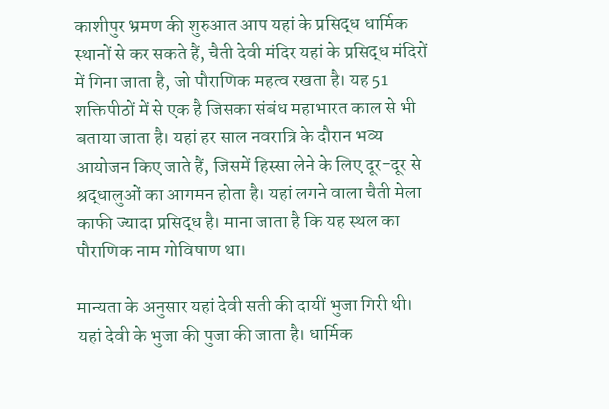काशीपुर भ्रमण की शुरुआत आप यहां के प्रसिद्ध धार्मिक स्थानों से कर सकते हैं, चैती देवी मंदिर यहां के प्रसिद्ध मंदिरों में गिना जाता है, जो पौराणिक महत्व रखता है। यह 51 शक्तिपीठों में से एक है जिसका संबंध महाभारत काल से भी बताया जाता है। यहां हर साल नवरात्रि के दौरान भव्य आयोजन किए जाते हैं, जिसमें हिस्सा लेने के लिए दूर-दूर से श्रद्धालुओं का आगमन होता है। यहां लगने वाला चैती मेला काफी ज्यादा प्रसिद्ध है। माना जाता है कि यह स्थल का पौराणिक नाम गोविषाण था।

मान्यता के अनुसार यहां देवी सती की दायीं भुजा गिरी थी। यहां देवी के भुजा की पुजा की जाता है। धार्मिक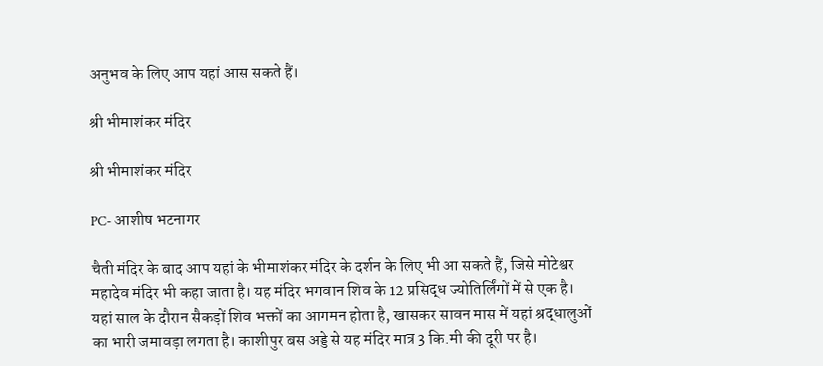अनुभव के लिए आप यहां आस सकते हैं।

श्री भीमाशंकर मंदिर

श्री भीमाशंकर मंदिर

PC- आशीष भटनागर

चैती मंदिर के बाद आप यहां के भीमाशंकर मंदिर के दर्शन के लिए भी आ सकते हैं, जिसे मोटेश्वर महादेव मंदिर भी कहा जाता है। यह मंदिर भगवान शिव के 12 प्रसिद्ध ज्योतिर्लिंगों में से एक है। यहां साल के दौरान सैकड़ों शिव भक्तों का आगमन होता है, खासकर सावन मास में यहां श्रद्धालुओं का भारी जमावड़ा लगता है। काशीपुर बस अड्डे से यह मंदिर मात्र 3 कि.मी की दूरी पर है।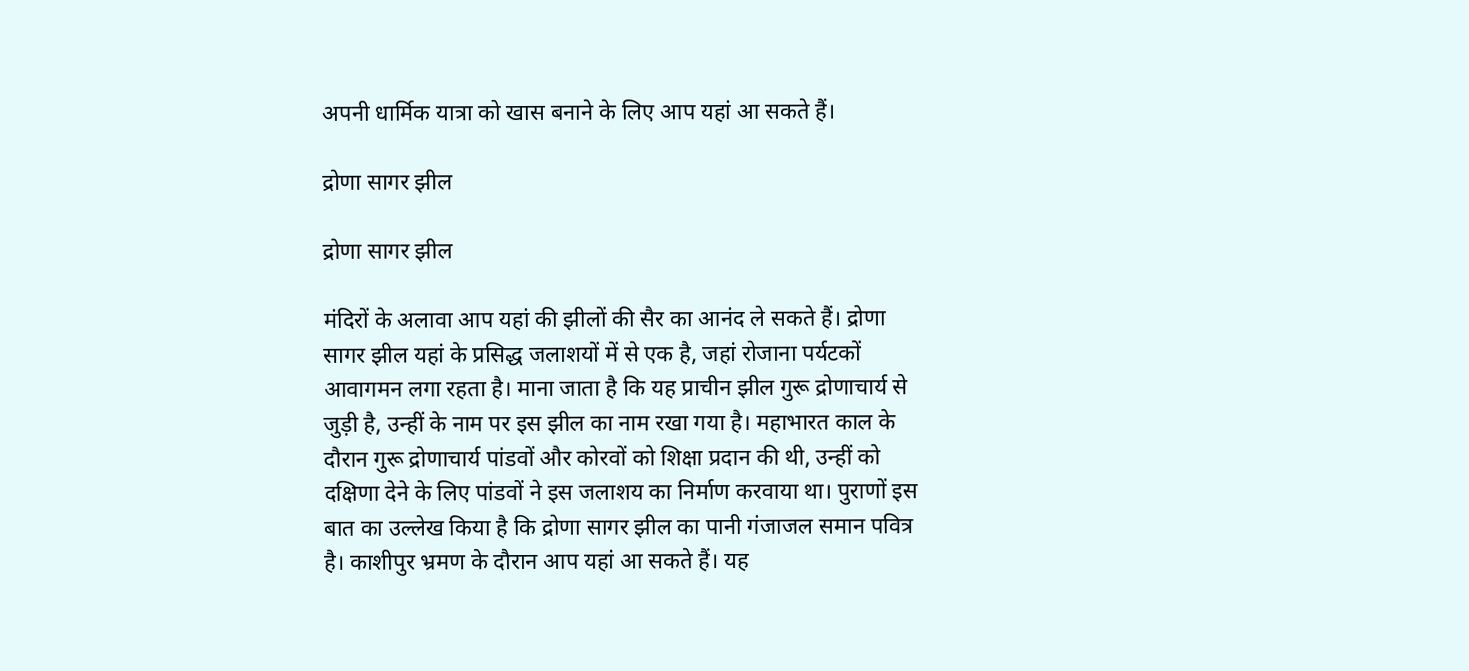अपनी धार्मिक यात्रा को खास बनाने के लिए आप यहां आ सकते हैं।

द्रोणा सागर झील

द्रोणा सागर झील

मंदिरों के अलावा आप यहां की झीलों की सैर का आनंद ले सकते हैं। द्रोणा सागर झील यहां के प्रसिद्ध जलाशयों में से एक है, जहां रोजाना पर्यटकों आवागमन लगा रहता है। माना जाता है कि यह प्राचीन झील गुरू द्रोणाचार्य से जुड़ी है, उन्हीं के नाम पर इस झील का नाम रखा गया है। महाभारत काल के दौरान गुरू द्रोणाचार्य पांडवों और कोरवों को शिक्षा प्रदान की थी, उन्हीं को दक्षिणा देने के लिए पांडवों ने इस जलाशय का निर्माण करवाया था। पुराणों इस बात का उल्लेख किया है कि द्रोणा सागर झील का पानी गंजाजल समान पवित्र है। काशीपुर भ्रमण के दौरान आप यहां आ सकते हैं। यह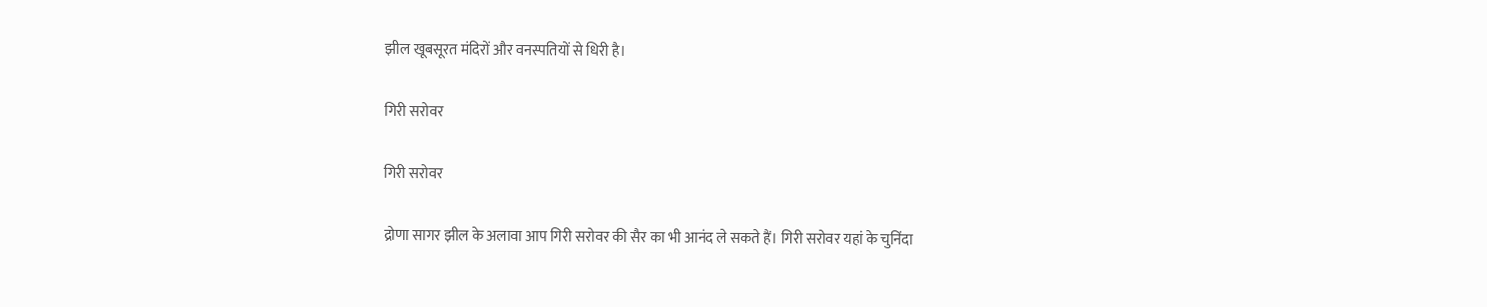झील खूबसूरत मंदिरों और वनस्पतियों से धिरी है।

गिरी सरोवर

गिरी सरोवर

द्रोणा सागर झील के अलावा आप गिरी सरोवर की सैर का भी आनंद ले सकते हैं। गिरी सरोवर यहां के चुनिंदा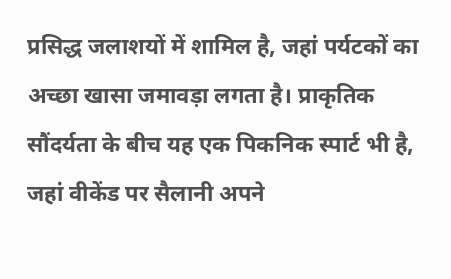प्रसिद्ध जलाशयों में शामिल है, जहां पर्यटकों का अच्छा खासा जमावड़ा लगता है। प्राकृतिक सौंदर्यता के बीच यह एक पिकनिक स्पार्ट भी है, जहां वीकेंड पर सैलानी अपने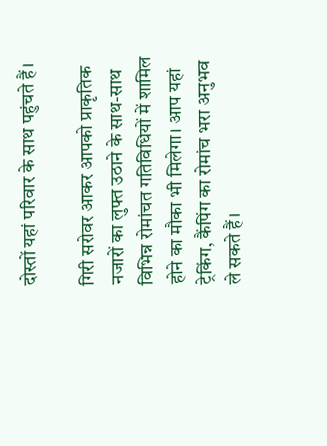दोस्तों यहां परिवार के साथ पहुंचते हैं।

गिरी सरोवर आकर आपको प्राकृतिक नजारों का लुफ्त उठाने के साथ-साथ विभिन्न रोमांचत गतिविधियों में शामिल होने का मौका भी मिलेगा। आप यहां ट्रेकिंग, कैंपिंग का रोमांच भरा अनुभव ले सकते हैं।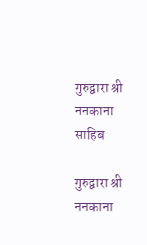गुरुद्वारा श्री ननकाना साहिब

गुरुद्वारा श्री ननकाना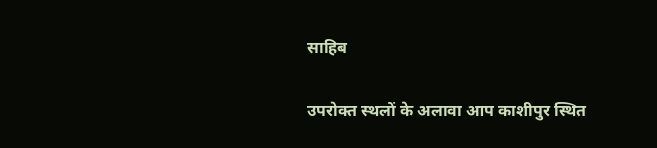साहिब

उपरोक्त स्थलों के अलावा आप काशीपुर स्थित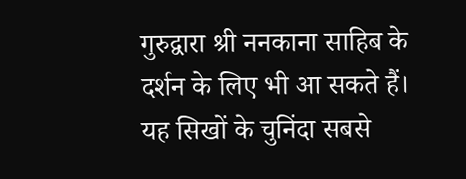गुरुद्वारा श्री ननकाना साहिब के दर्शन के लिए भी आ सकते हैं। यह सिखों के चुनिंदा सबसे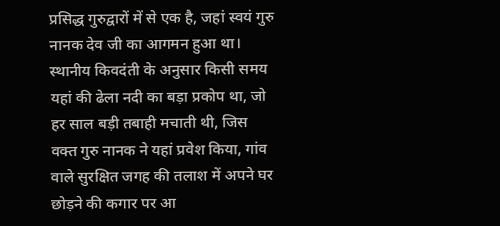प्रसिद्ध गुरुद्वारों में से एक है, जहां स्वयं गुरु नानक देव जी का आगमन हुआ था। स्थानीय किवदंती के अनुसार किसी समय यहां की ढेला नदी का बड़ा प्रकोप था, जो हर साल बड़ी तबाही मचाती थी, जिस वक्त गुरु नानक ने यहां प्रवेश किया, गांव वाले सुरक्षित जगह की तलाश में अपने घर छोड़ने की कगार पर आ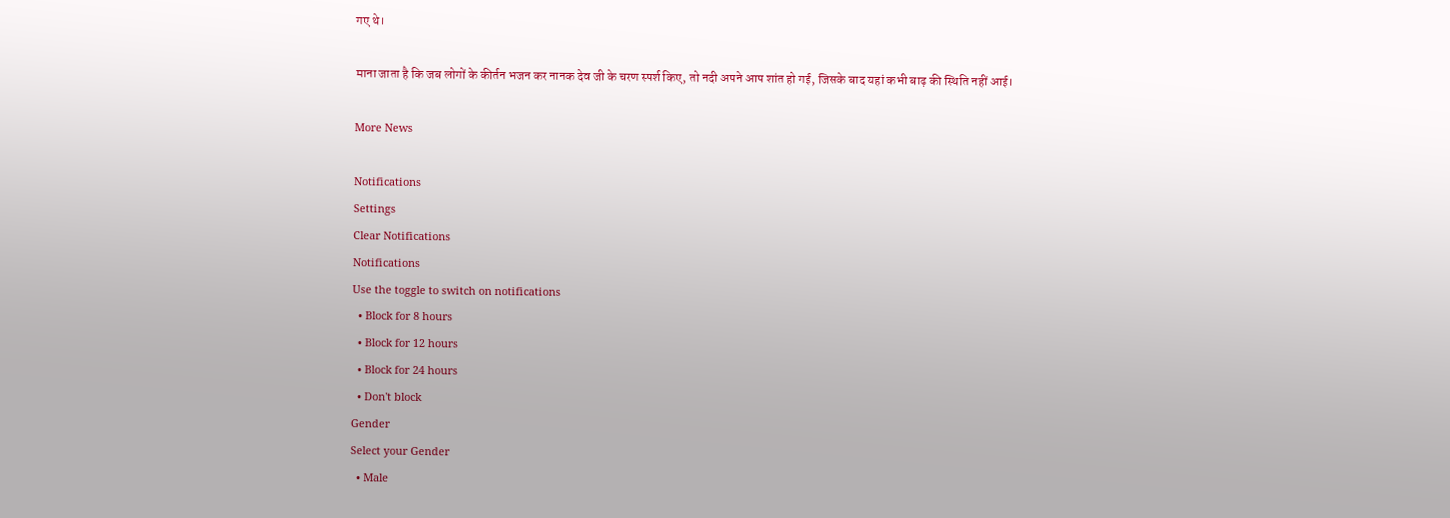गए थे।

माना जाता है कि जब लोगों के कीर्तन भजन कर नानक देव जी के चरण स्पर्श किए, तो नदी अपने आप शांत हो गई, जिसके बाद यहां कभी बाढ़ की स्थिति नहीं आई।

More News

Notifications
Settings
Clear Notifications
Notifications
Use the toggle to switch on notifications
  • Block for 8 hours
  • Block for 12 hours
  • Block for 24 hours
  • Don't block
Gender
Select your Gender
  • Male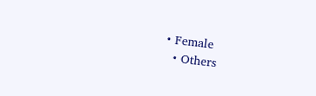• Female
  • Others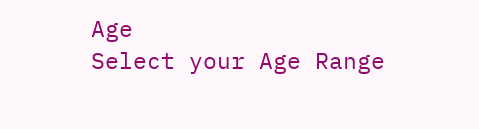Age
Select your Age Range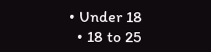• Under 18
  • 18 to 25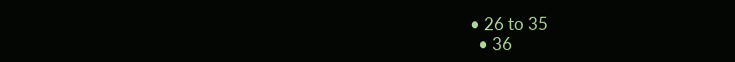• 26 to 35
  • 36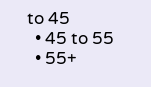to 45
  • 45 to 55
  • 55+